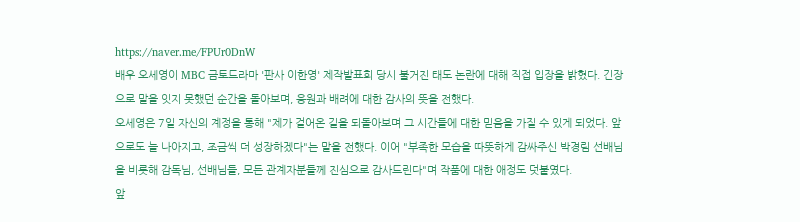https://naver.me/FPUr0DnW
배우 오세영이 MBC 금토드라마 '판사 이한영' 제작발표회 당시 불거진 태도 논란에 대해 직접 입장을 밝혔다. 긴장으로 말을 잇지 못했던 순간을 돌아보며, 응원과 배려에 대한 감사의 뜻을 전했다.
오세영은 7일 자신의 계정을 통해 "제가 걸어온 길을 되돌아보며 그 시간들에 대한 믿음을 가질 수 있게 되었다. 앞으로도 늘 나아지고, 조금씩 더 성장하겠다"는 말을 전했다. 이어 "부족한 모습을 따뜻하게 감싸주신 박경림 선배님을 비롯해 감독님, 선배님들, 모든 관계자분들께 진심으로 감사드린다"며 작품에 대한 애정도 덧붙였다.
앞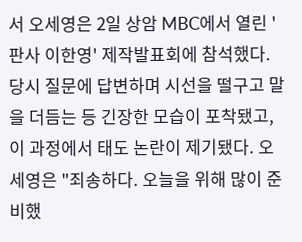서 오세영은 2일 상암 MBC에서 열린 '판사 이한영' 제작발표회에 참석했다. 당시 질문에 답변하며 시선을 떨구고 말을 더듬는 등 긴장한 모습이 포착됐고, 이 과정에서 태도 논란이 제기됐다. 오세영은 "죄송하다. 오늘을 위해 많이 준비했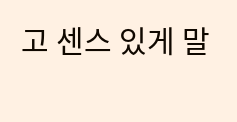고 센스 있게 말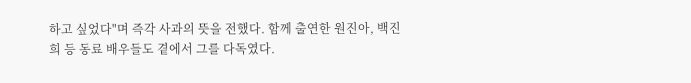하고 싶었다"며 즉각 사과의 뜻을 전했다. 함께 출연한 원진아, 백진희 등 동료 배우들도 곁에서 그를 다독였다.